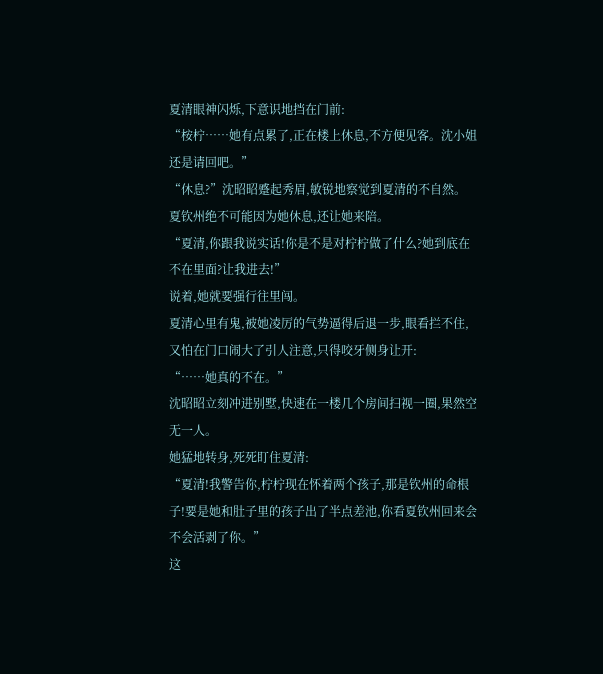夏清眼神闪烁,下意识地挡在门前:
“桉柠……她有点累了,正在楼上休息,不方便见客。沈小姐还是请回吧。”
“休息?”沈昭昭蹙起秀眉,敏锐地察觉到夏清的不自然。
夏钦州绝不可能因为她休息,还让她来陪。
“夏清,你跟我说实话!你是不是对柠柠做了什么?她到底在不在里面?让我进去!”
说着,她就要强行往里闯。
夏清心里有鬼,被她凌厉的气势逼得后退一步,眼看拦不住,又怕在门口闹大了引人注意,只得咬牙侧身让开:
“……她真的不在。”
沈昭昭立刻冲进别墅,快速在一楼几个房间扫视一圈,果然空无一人。
她猛地转身,死死盯住夏清:
“夏清!我警告你,柠柠现在怀着两个孩子,那是钦州的命根子!要是她和肚子里的孩子出了半点差池,你看夏钦州回来会不会活剥了你。”
这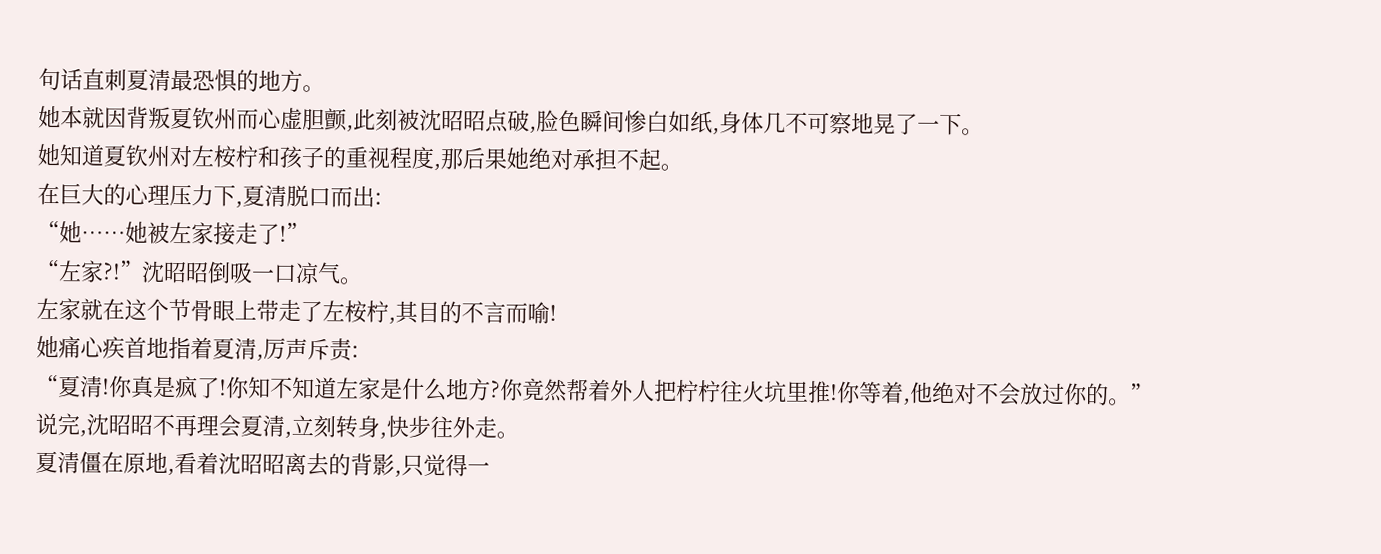句话直刺夏清最恐惧的地方。
她本就因背叛夏钦州而心虚胆颤,此刻被沈昭昭点破,脸色瞬间惨白如纸,身体几不可察地晃了一下。
她知道夏钦州对左桉柠和孩子的重视程度,那后果她绝对承担不起。
在巨大的心理压力下,夏清脱口而出:
“她……她被左家接走了!”
“左家?!”沈昭昭倒吸一口凉气。
左家就在这个节骨眼上带走了左桉柠,其目的不言而喻!
她痛心疾首地指着夏清,厉声斥责:
“夏清!你真是疯了!你知不知道左家是什么地方?你竟然帮着外人把柠柠往火坑里推!你等着,他绝对不会放过你的。”
说完,沈昭昭不再理会夏清,立刻转身,快步往外走。
夏清僵在原地,看着沈昭昭离去的背影,只觉得一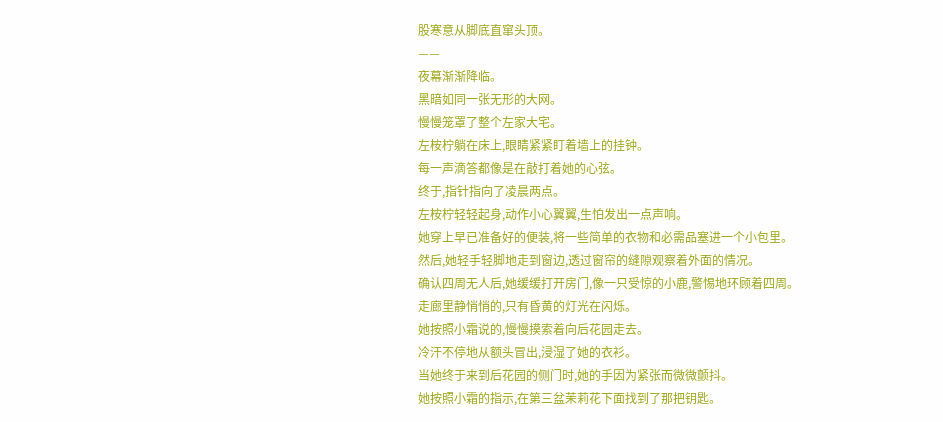股寒意从脚底直窜头顶。
——
夜幕渐渐降临。
黑暗如同一张无形的大网。
慢慢笼罩了整个左家大宅。
左桉柠躺在床上,眼睛紧紧盯着墙上的挂钟。
每一声滴答都像是在敲打着她的心弦。
终于,指针指向了凌晨两点。
左桉柠轻轻起身,动作小心翼翼,生怕发出一点声响。
她穿上早已准备好的便装,将一些简单的衣物和必需品塞进一个小包里。
然后,她轻手轻脚地走到窗边,透过窗帘的缝隙观察着外面的情况。
确认四周无人后,她缓缓打开房门,像一只受惊的小鹿,警惕地环顾着四周。
走廊里静悄悄的,只有昏黄的灯光在闪烁。
她按照小霜说的,慢慢摸索着向后花园走去。
冷汗不停地从额头冒出,浸湿了她的衣衫。
当她终于来到后花园的侧门时,她的手因为紧张而微微颤抖。
她按照小霜的指示,在第三盆茉莉花下面找到了那把钥匙。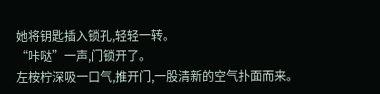她将钥匙插入锁孔,轻轻一转。
“咔哒”一声,门锁开了。
左桉柠深吸一口气,推开门,一股清新的空气扑面而来。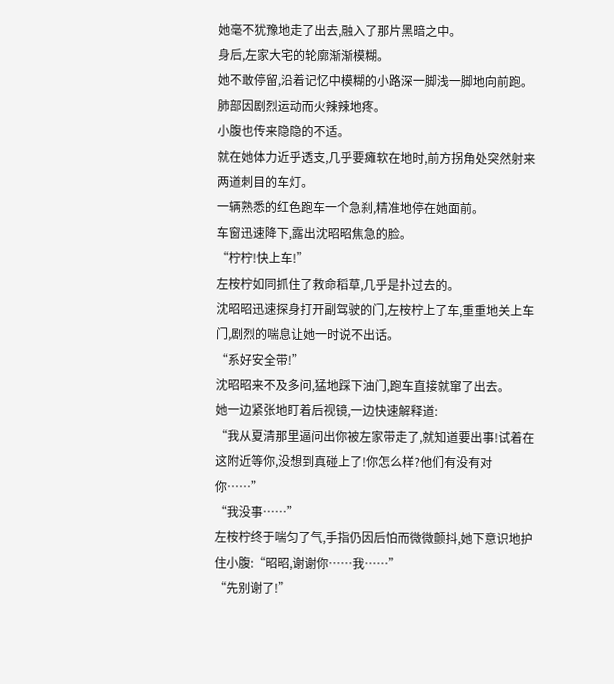她毫不犹豫地走了出去,融入了那片黑暗之中。
身后,左家大宅的轮廓渐渐模糊。
她不敢停留,沿着记忆中模糊的小路深一脚浅一脚地向前跑。
肺部因剧烈运动而火辣辣地疼。
小腹也传来隐隐的不适。
就在她体力近乎透支,几乎要瘫软在地时,前方拐角处突然射来两道刺目的车灯。
一辆熟悉的红色跑车一个急刹,精准地停在她面前。
车窗迅速降下,露出沈昭昭焦急的脸。
“柠柠!快上车!”
左桉柠如同抓住了救命稻草,几乎是扑过去的。
沈昭昭迅速探身打开副驾驶的门,左桉柠上了车,重重地关上车门,剧烈的喘息让她一时说不出话。
“系好安全带!”
沈昭昭来不及多问,猛地踩下油门,跑车直接就窜了出去。
她一边紧张地盯着后视镜,一边快速解释道:
“我从夏清那里逼问出你被左家带走了,就知道要出事!试着在这附近等你,没想到真碰上了!你怎么样?他们有没有对你……”
“我没事……”
左桉柠终于喘匀了气,手指仍因后怕而微微颤抖,她下意识地护住小腹:“昭昭,谢谢你……我……”
“先别谢了!”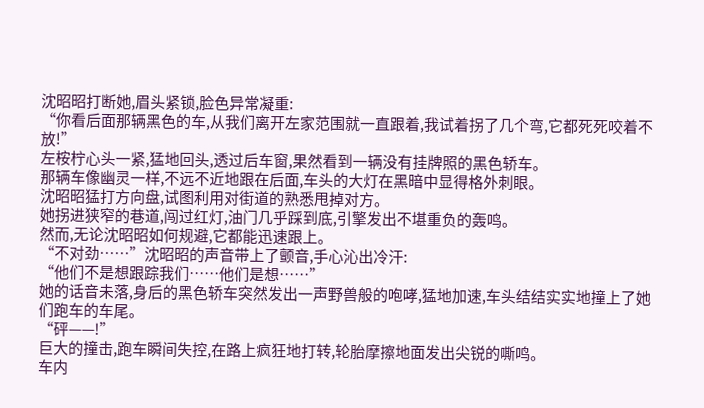沈昭昭打断她,眉头紧锁,脸色异常凝重:
“你看后面那辆黑色的车,从我们离开左家范围就一直跟着,我试着拐了几个弯,它都死死咬着不放!”
左桉柠心头一紧,猛地回头,透过后车窗,果然看到一辆没有挂牌照的黑色轿车。
那辆车像幽灵一样,不远不近地跟在后面,车头的大灯在黑暗中显得格外刺眼。
沈昭昭猛打方向盘,试图利用对街道的熟悉甩掉对方。
她拐进狭窄的巷道,闯过红灯,油门几乎踩到底,引擎发出不堪重负的轰鸣。
然而,无论沈昭昭如何规避,它都能迅速跟上。
“不对劲……”沈昭昭的声音带上了颤音,手心沁出冷汗:
“他们不是想跟踪我们……他们是想……”
她的话音未落,身后的黑色轿车突然发出一声野兽般的咆哮,猛地加速,车头结结实实地撞上了她们跑车的车尾。
“砰——!”
巨大的撞击,跑车瞬间失控,在路上疯狂地打转,轮胎摩擦地面发出尖锐的嘶鸣。
车内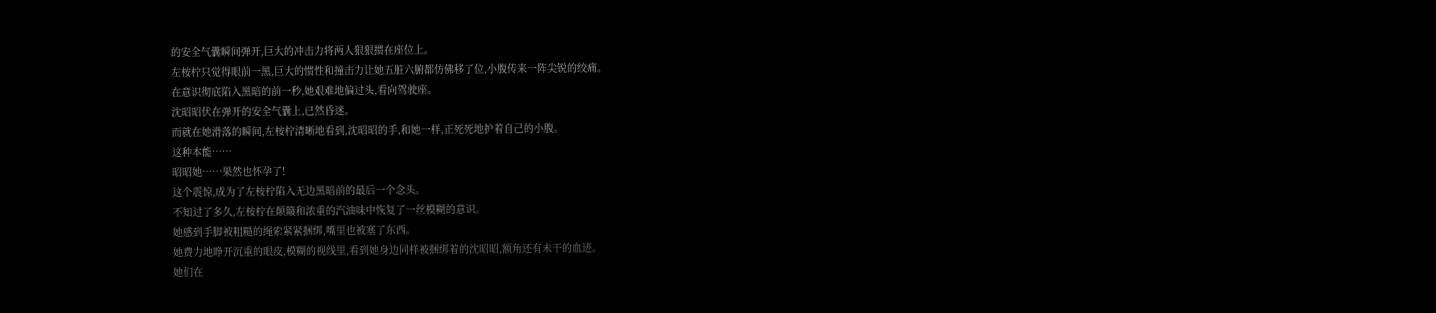的安全气囊瞬间弹开,巨大的冲击力将两人狠狠掼在座位上。
左桉柠只觉得眼前一黑,巨大的惯性和撞击力让她五脏六腑都仿佛移了位,小腹传来一阵尖锐的绞痛。
在意识彻底陷入黑暗的前一秒,她艰难地偏过头,看向驾驶座。
沈昭昭伏在弹开的安全气囊上,已然昏迷。
而就在她滑落的瞬间,左桉柠清晰地看到,沈昭昭的手,和她一样,正死死地护着自己的小腹。
这种本能……
昭昭她……果然也怀孕了!
这个震惊,成为了左桉柠陷入无边黑暗前的最后一个念头。
不知过了多久,左桉柠在颠簸和浓重的汽油味中恢复了一丝模糊的意识。
她感到手脚被粗糙的绳索紧紧捆绑,嘴里也被塞了东西。
她费力地睁开沉重的眼皮,模糊的视线里,看到她身边同样被捆绑着的沈昭昭,额角还有未干的血迹。
她们在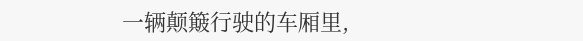一辆颠簸行驶的车厢里,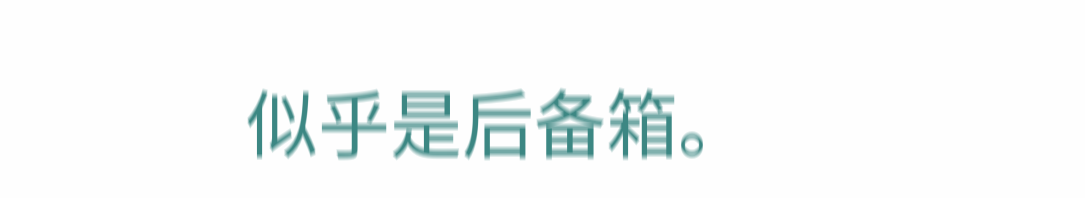似乎是后备箱。